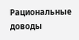Рациональные доводы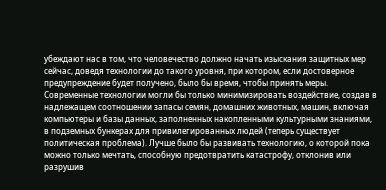убеждают нас в том, что человечество должно начать изыскания защитных мер сейчас, доведя технологии до такого уровня, при котором, если достоверное предупреждение будет получено, было бы время, чтобы принять меры. Современные технологии могли бы только минимизировать воздействие, создав в надлежащем соотношении запасы семян, домашних животных, машин, включая компьютеры и базы данных, заполненных накопленными культурными знаниями, в подземных бункерах для привилегированных людей (теперь существует политическая проблема). Лучше было бы развивать технологию, о которой пока можно только мечтать, способную предотвратить катастрофу, отклонив или разрушив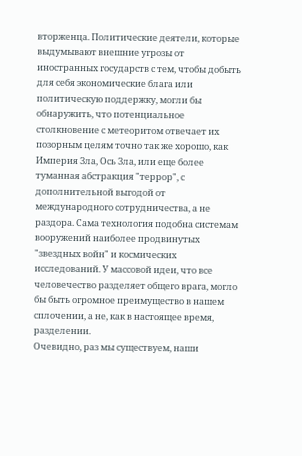вторженца. Политические деятели, которые выдумывают внешние угрозы от иностранных государств с тем, чтобы добыть для себя экономические блага или политическую поддержку, могли бы обнаружить, что потенциальное столкновение с метеоритом отвечает их позорным целям точно так же хорошо, как Империя Зла, Ось Зла, или еще более туманная абстракция "террор", с дополнительной выгодой от международного сотрудничества, а не раздора. Сама технология подобна системам вооружений наиболее продвинутых "звездных войн" и космических исследований. У массовой идеи, что все человечество разделяет общего врага, могло бы быть огромное преимущество в нашем сплочении, а не, как в настоящее время, разделении.
Очевидно, раз мы существуем, наши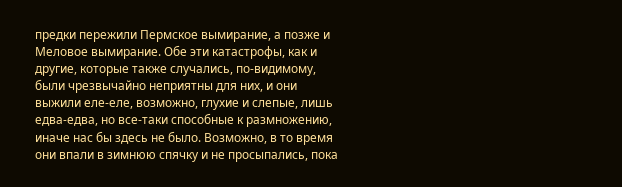предки пережили Пермское вымирание, а позже и Меловое вымирание. Обе эти катастрофы, как и другие, которые также случались, по-видимому, были чрезвычайно неприятны для них, и они выжили еле-еле, возможно, глухие и слепые, лишь едва-едва, но все-таки способные к размножению, иначе нас бы здесь не было. Возможно, в то время они впали в зимнюю спячку и не просыпались, пока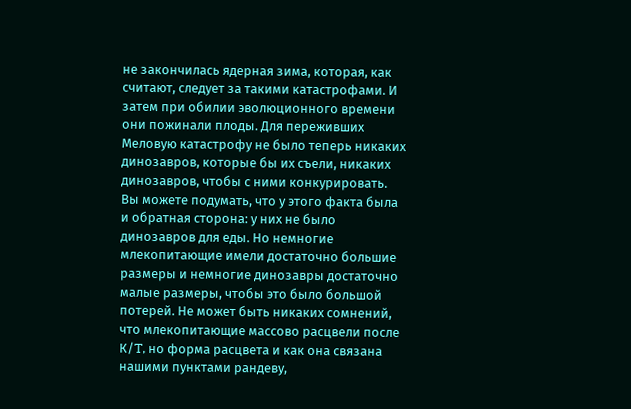не закончилась ядерная зима, которая, как считают, следует за такими катастрофами. И затем при обилии эволюционного времени они пожинали плоды. Для переживших Меловую катастрофу не было теперь никаких динозавров, которые бы их съели, никаких динозавров, чтобы с ними конкурировать. Вы можете подумать, что у этого факта была и обратная сторона: у них не было динозавров для еды. Но немногие млекопитающие имели достаточно большие размеры и немногие динозавры достаточно малые размеры, чтобы это было большой потерей. Не может быть никаких сомнений, что млекопитающие массово расцвели после К/T, но форма расцвета и как она связана нашими пунктами рандеву,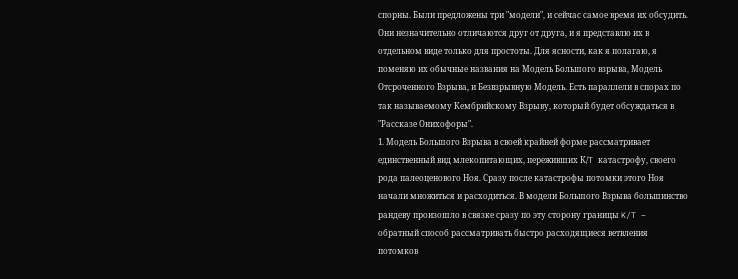спорны. Были предложены три "модели", и сейчас самое время их обсудить. Они незначительно отличаются друг от друга, и я представлю их в отдельном виде только для простоты. Для ясности, как я полагаю, я поменяю их обычные названия на Модель Большого взрыва, Модель Отсроченного Взрыва, и Безвзрывную Модель. Есть параллели в спорах по так называемому Кембрийскому Взрыву, который будет обсуждаться в "Рассказе Онихофоры".
1. Модель Большого Взрыва в своей крайней форме рассматривает единственный вид млекопитающих, переживших К/T катастрофу, своего рода палеоценового Ноя. Сразу после катастрофы потомки этого Ноя начали множиться и расходиться. В модели Большого Взрыва большинство рандеву произошло в связке сразу по эту сторону границы K/T – обратный способ рассматривать быстро расходящиеся ветвления потомков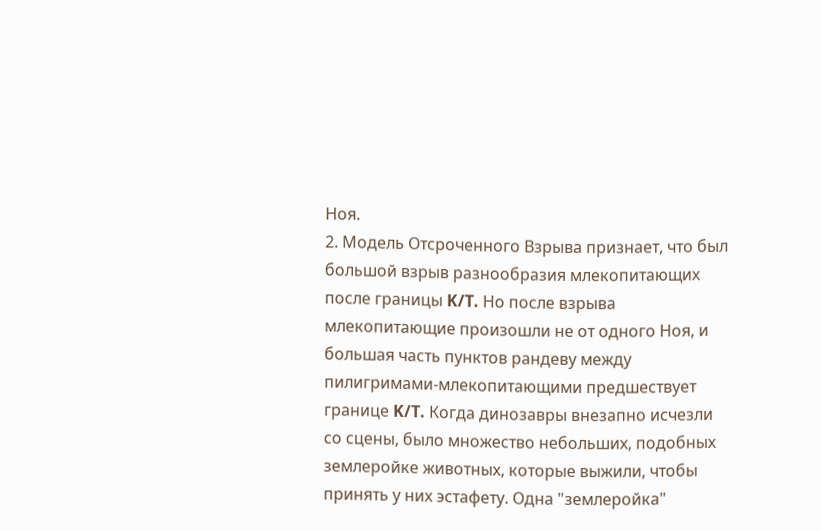Ноя.
2. Модель Отсроченного Взрыва признает, что был большой взрыв разнообразия млекопитающих после границы K/T. Но после взрыва млекопитающие произошли не от одного Ноя, и большая часть пунктов рандеву между пилигримами-млекопитающими предшествует границе K/T. Когда динозавры внезапно исчезли со сцены, было множество небольших, подобных землеройке животных, которые выжили, чтобы принять у них эстафету. Одна "землеройка"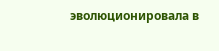эволюционировала в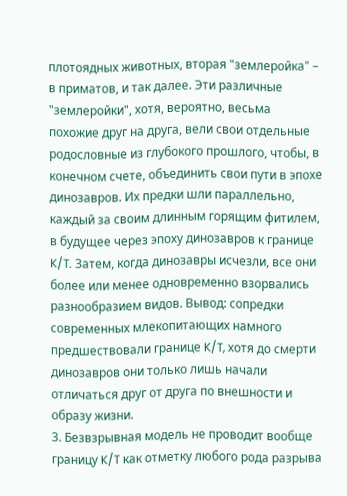плотоядных животных, вторая "землеройка" – в приматов, и так далее. Эти различные "землеройки", хотя, вероятно, весьма похожие друг на друга, вели свои отдельные родословные из глубокого прошлого, чтобы, в конечном счете, объединить свои пути в эпохе динозавров. Их предки шли параллельно, каждый за своим длинным горящим фитилем, в будущее через эпоху динозавров к границе K/T. Затем, когда динозавры исчезли, все они более или менее одновременно взорвались разнообразием видов. Вывод: сопредки современных млекопитающих намного предшествовали границе K/T, хотя до смерти динозавров они только лишь начали отличаться друг от друга по внешности и образу жизни.
3. Безвзрывная модель не проводит вообще границу K/T как отметку любого рода разрыва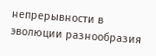непрерывности в эволюции разнообразия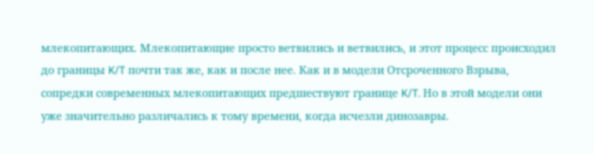млекопитающих. Млекопитающие просто ветвились и ветвились, и этот процесс происходил до границы K/T почти так же, как и после нее. Как и в модели Отсроченного Взрыва, сопредки современных млекопитающих предшествуют границе K/T. Но в этой модели они уже значительно различались к тому времени, когда исчезли динозавры.